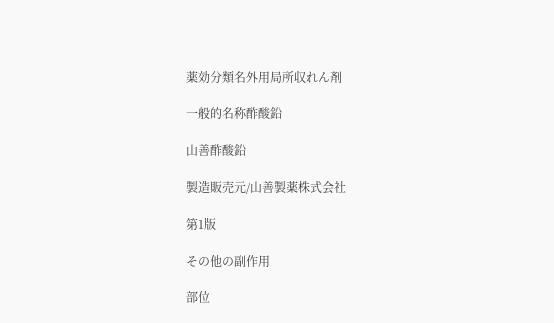薬効分類名外用局所収れん剤

一般的名称酢酸鉛

山善酢酸鉛

製造販売元/山善製薬株式会社

第1版

その他の副作用

部位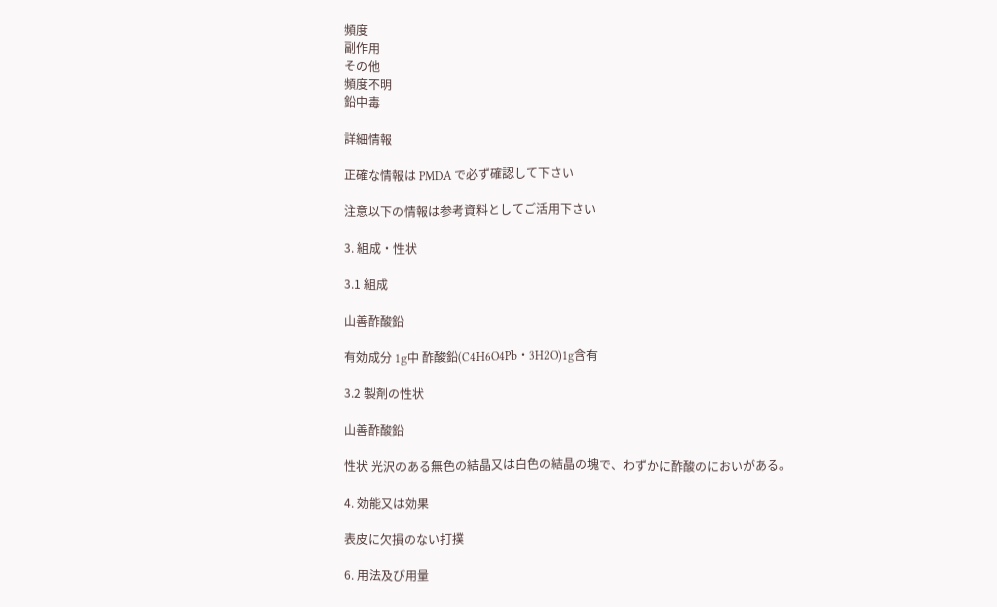頻度
副作用
その他
頻度不明
鉛中毒

詳細情報

正確な情報は PMDA で必ず確認して下さい

注意以下の情報は参考資料としてご活用下さい

3. 組成・性状

3.1 組成

山善酢酸鉛

有効成分 1g中 酢酸鉛(C4H6O4Pb・3H2O)1g含有

3.2 製剤の性状

山善酢酸鉛

性状 光沢のある無色の結晶又は白色の結晶の塊で、わずかに酢酸のにおいがある。

4. 効能又は効果

表皮に欠損のない打撲

6. 用法及び用量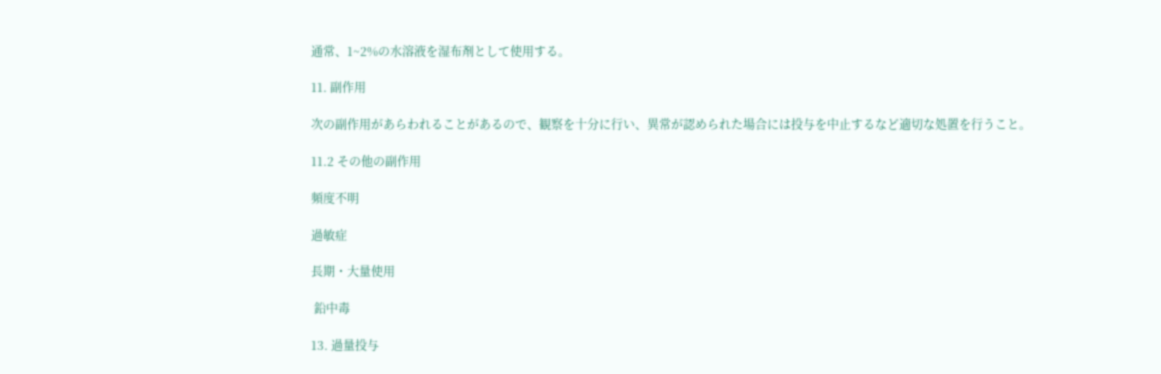通常、1~2%の水溶液を湿布剤として使用する。

11. 副作用

次の副作用があらわれることがあるので、観察を十分に行い、異常が認められた場合には投与を中止するなど適切な処置を行うこと。

11.2 その他の副作用

頻度不明

過敏症

長期・大量使用

 鉛中毒

13. 過量投与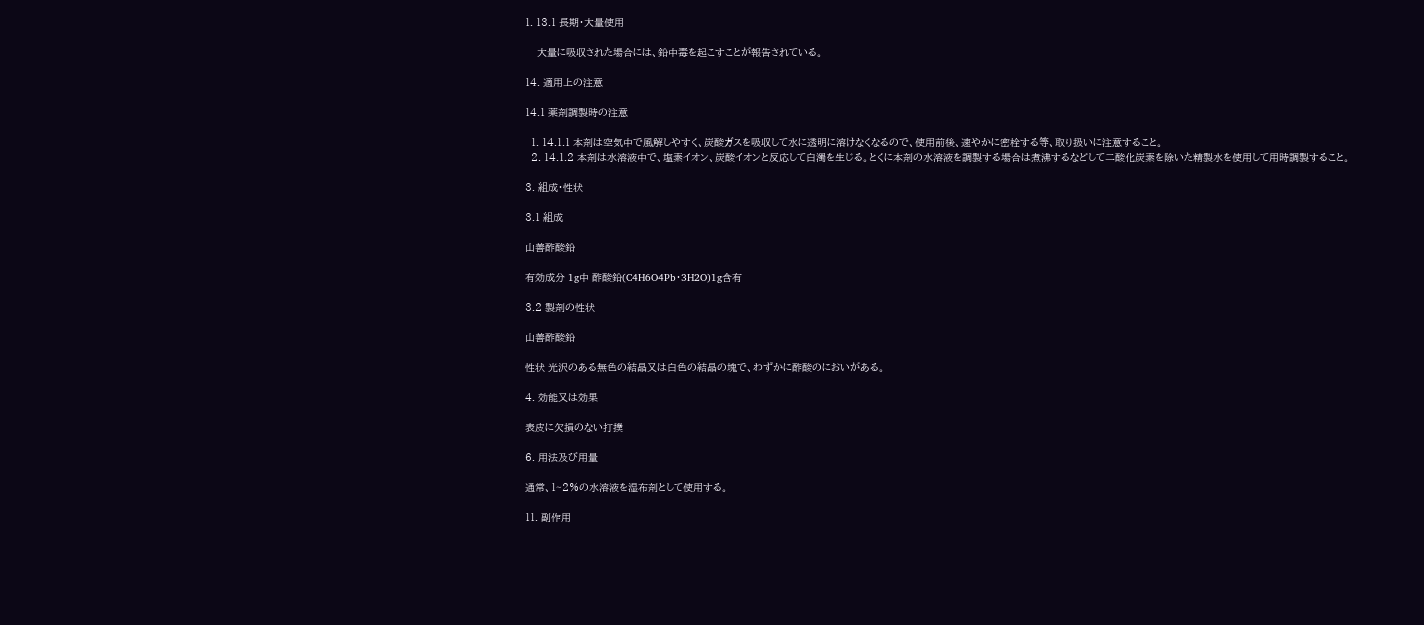1. 13.1 長期・大量使用

    大量に吸収された場合には、鉛中毒を起こすことが報告されている。

14. 適用上の注意

14.1 薬剤調製時の注意

  1. 14.1.1 本剤は空気中で風解しやすく、炭酸ガスを吸収して水に透明に溶けなくなるので、使用前後、速やかに密栓する等、取り扱いに注意すること。
  2. 14.1.2 本剤は水溶液中で、塩素イオン、炭酸イオンと反応して白濁を生じる。とくに本剤の水溶液を調製する場合は煮沸するなどして二酸化炭素を除いた精製水を使用して用時調製すること。

3. 組成・性状

3.1 組成

山善酢酸鉛

有効成分 1g中 酢酸鉛(C4H6O4Pb・3H2O)1g含有

3.2 製剤の性状

山善酢酸鉛

性状 光沢のある無色の結晶又は白色の結晶の塊で、わずかに酢酸のにおいがある。

4. 効能又は効果

表皮に欠損のない打撲

6. 用法及び用量

通常、1~2%の水溶液を湿布剤として使用する。

11. 副作用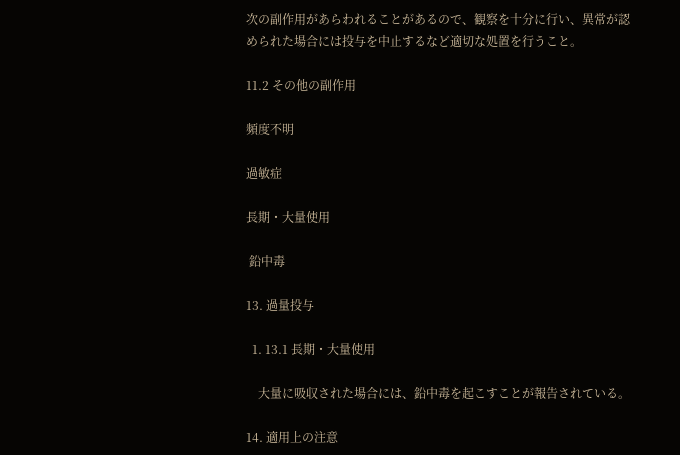次の副作用があらわれることがあるので、観察を十分に行い、異常が認められた場合には投与を中止するなど適切な処置を行うこと。

11.2 その他の副作用

頻度不明

過敏症

長期・大量使用

 鉛中毒

13. 過量投与

  1. 13.1 長期・大量使用

    大量に吸収された場合には、鉛中毒を起こすことが報告されている。

14. 適用上の注意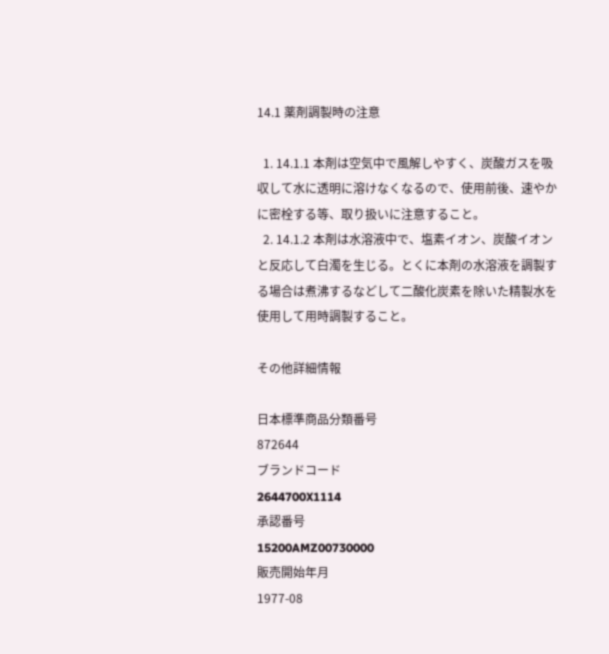14.1 薬剤調製時の注意

  1. 14.1.1 本剤は空気中で風解しやすく、炭酸ガスを吸収して水に透明に溶けなくなるので、使用前後、速やかに密栓する等、取り扱いに注意すること。
  2. 14.1.2 本剤は水溶液中で、塩素イオン、炭酸イオンと反応して白濁を生じる。とくに本剤の水溶液を調製する場合は煮沸するなどして二酸化炭素を除いた精製水を使用して用時調製すること。

その他詳細情報

日本標準商品分類番号
872644
ブランドコード
2644700X1114
承認番号
15200AMZ00730000
販売開始年月
1977-08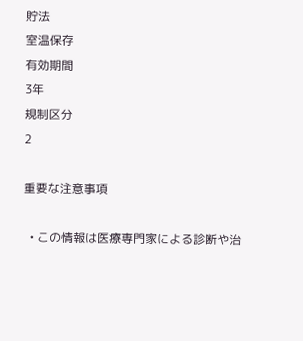貯法
室温保存
有効期間
3年
規制区分
2

重要な注意事項

  • この情報は医療専門家による診断や治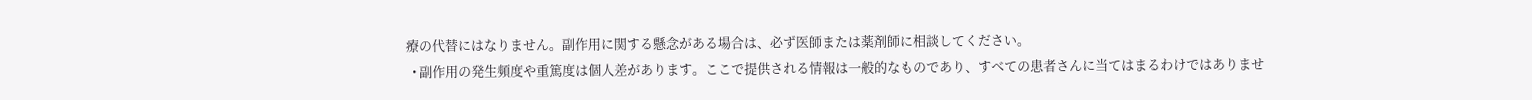療の代替にはなりません。副作用に関する懸念がある場合は、必ず医師または薬剤師に相談してください。
  • 副作用の発生頻度や重篤度は個人差があります。ここで提供される情報は一般的なものであり、すべての患者さんに当てはまるわけではありませ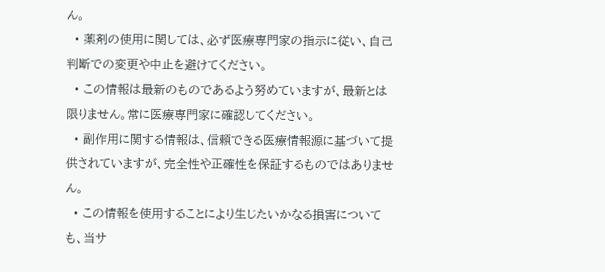ん。
  • 薬剤の使用に関しては、必ず医療専門家の指示に従い、自己判断での変更や中止を避けてください。
  • この情報は最新のものであるよう努めていますが、最新とは限りません。常に医療専門家に確認してください。
  • 副作用に関する情報は、信頼できる医療情報源に基づいて提供されていますが、完全性や正確性を保証するものではありません。
  • この情報を使用することにより生じたいかなる損害についても、当サ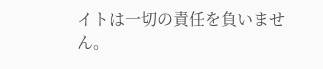イトは一切の責任を負いません。